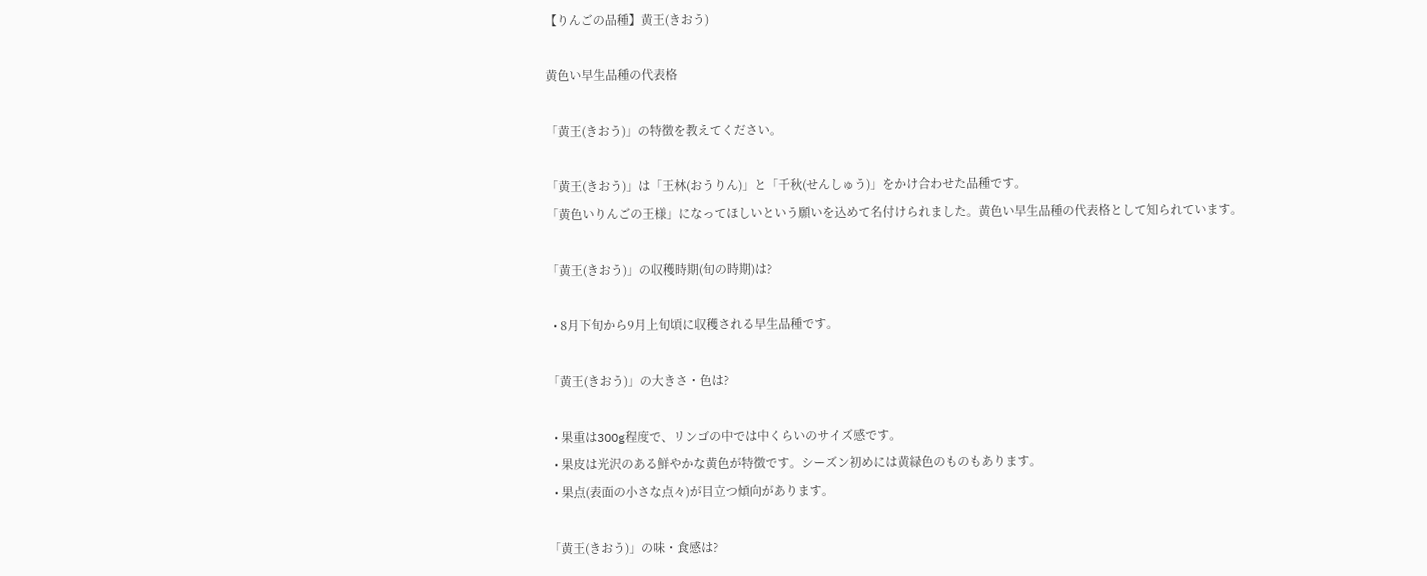【りんごの品種】黄王(きおう)

黄色い早生品種の代表格

「黄王(きおう)」の特徴を教えてください。

「黄王(きおう)」は「王林(おうりん)」と「千秋(せんしゅう)」をかけ合わせた品種です。
「黄色いりんごの王様」になってほしいという願いを込めて名付けられました。黄色い早生品種の代表格として知られています。

「黄王(きおう)」の収穫時期(旬の時期)は?

  • 8月下旬から9月上旬頃に収穫される早生品種です。

「黄王(きおう)」の大きさ・色は?

  • 果重は300g程度で、リンゴの中では中くらいのサイズ感です。
  • 果皮は光沢のある鮮やかな黄色が特徴です。シーズン初めには黄緑色のものもあります。
  • 果点(表面の小さな点々)が目立つ傾向があります。

「黄王(きおう)」の味・食感は?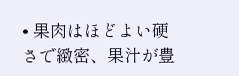• 果肉はほどよい硬さで緻密、果汁が豊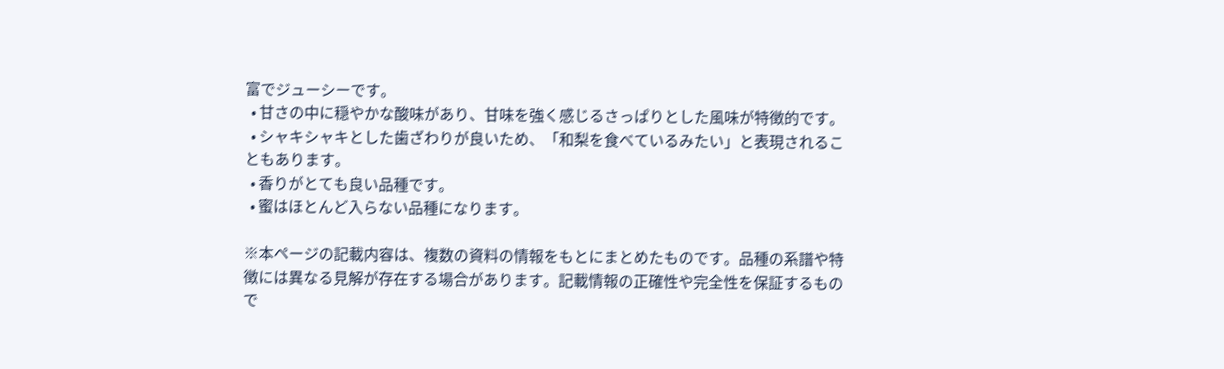富でジューシーです。
  • 甘さの中に穏やかな酸味があり、甘味を強く感じるさっぱりとした風味が特徴的です。
  • シャキシャキとした歯ざわりが良いため、「和梨を食べているみたい」と表現されることもあります。
  • 香りがとても良い品種です。
  • 蜜はほとんど入らない品種になります。

※本ページの記載内容は、複数の資料の情報をもとにまとめたものです。品種の系譜や特徴には異なる見解が存在する場合があります。記載情報の正確性や完全性を保証するもので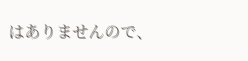はありませんので、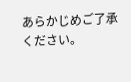あらかじめご了承ください。